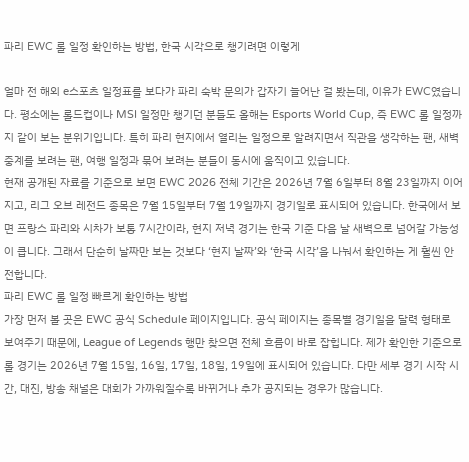파리 EWC 롤 일정 확인하는 방법, 한국 시각으로 챙기려면 이렇게

얼마 전 해외 e스포츠 일정표를 보다가 파리 숙박 문의가 갑자기 늘어난 걸 봤는데, 이유가 EWC였습니다. 평소에는 롤드컵이나 MSI 일정만 챙기던 분들도 올해는 Esports World Cup, 즉 EWC 롤 일정까지 같이 보는 분위기입니다. 특히 파리 현지에서 열리는 일정으로 알려지면서 직관을 생각하는 팬, 새벽 중계를 보려는 팬, 여행 일정과 묶어 보려는 분들이 동시에 움직이고 있습니다.
현재 공개된 자료를 기준으로 보면 EWC 2026 전체 기간은 2026년 7월 6일부터 8월 23일까지 이어지고, 리그 오브 레전드 종목은 7월 15일부터 7월 19일까지 경기일로 표시되어 있습니다. 한국에서 보면 프랑스 파리와 시차가 보통 7시간이라, 현지 저녁 경기는 한국 기준 다음 날 새벽으로 넘어갈 가능성이 큽니다. 그래서 단순히 날짜만 보는 것보다 ‘현지 날짜’와 ‘한국 시각’을 나눠서 확인하는 게 훨씬 안전합니다.
파리 EWC 롤 일정 빠르게 확인하는 방법
가장 먼저 볼 곳은 EWC 공식 Schedule 페이지입니다. 공식 페이지는 종목별 경기일을 달력 형태로 보여주기 때문에, League of Legends 행만 찾으면 전체 흐름이 바로 잡힙니다. 제가 확인한 기준으로 롤 경기는 2026년 7월 15일, 16일, 17일, 18일, 19일에 표시되어 있습니다. 다만 세부 경기 시작 시간, 대진, 방송 채널은 대회가 가까워질수록 바뀌거나 추가 공지되는 경우가 많습니다.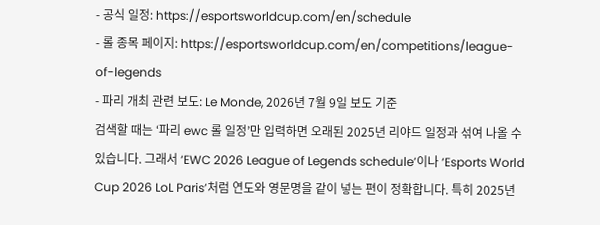- 공식 일정: https://esportsworldcup.com/en/schedule
- 롤 종목 페이지: https://esportsworldcup.com/en/competitions/league-of-legends
- 파리 개최 관련 보도: Le Monde, 2026년 7월 9일 보도 기준
검색할 때는 ‘파리 ewc 롤 일정’만 입력하면 오래된 2025년 리야드 일정과 섞여 나올 수 있습니다. 그래서 ‘EWC 2026 League of Legends schedule’이나 ‘Esports World Cup 2026 LoL Paris’처럼 연도와 영문명을 같이 넣는 편이 정확합니다. 특히 2025년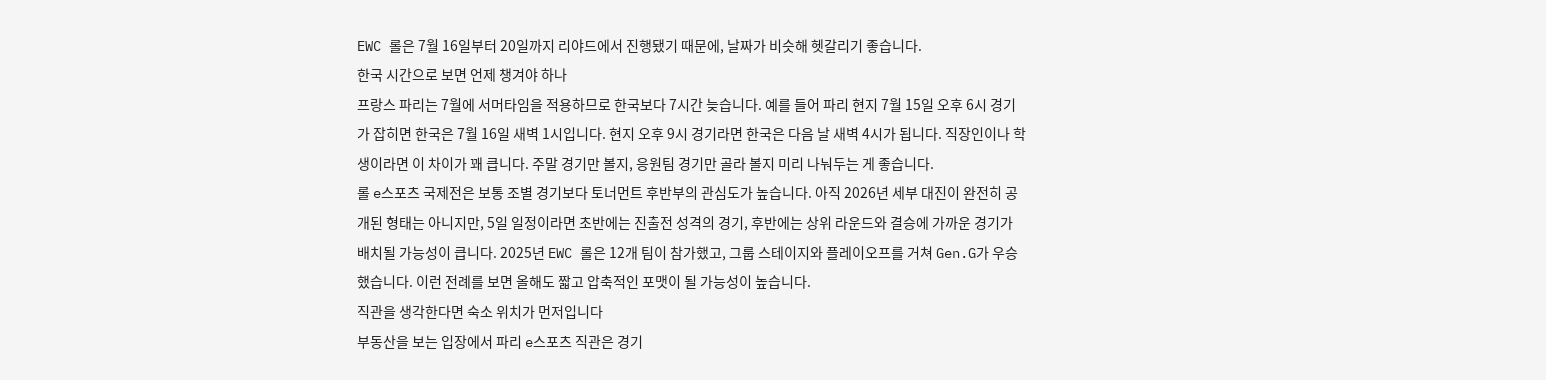EWC 롤은 7월 16일부터 20일까지 리야드에서 진행됐기 때문에, 날짜가 비슷해 헷갈리기 좋습니다.
한국 시간으로 보면 언제 챙겨야 하나
프랑스 파리는 7월에 서머타임을 적용하므로 한국보다 7시간 늦습니다. 예를 들어 파리 현지 7월 15일 오후 6시 경기가 잡히면 한국은 7월 16일 새벽 1시입니다. 현지 오후 9시 경기라면 한국은 다음 날 새벽 4시가 됩니다. 직장인이나 학생이라면 이 차이가 꽤 큽니다. 주말 경기만 볼지, 응원팀 경기만 골라 볼지 미리 나눠두는 게 좋습니다.
롤 e스포츠 국제전은 보통 조별 경기보다 토너먼트 후반부의 관심도가 높습니다. 아직 2026년 세부 대진이 완전히 공개된 형태는 아니지만, 5일 일정이라면 초반에는 진출전 성격의 경기, 후반에는 상위 라운드와 결승에 가까운 경기가 배치될 가능성이 큽니다. 2025년 EWC 롤은 12개 팀이 참가했고, 그룹 스테이지와 플레이오프를 거쳐 Gen.G가 우승했습니다. 이런 전례를 보면 올해도 짧고 압축적인 포맷이 될 가능성이 높습니다.
직관을 생각한다면 숙소 위치가 먼저입니다
부동산을 보는 입장에서 파리 e스포츠 직관은 경기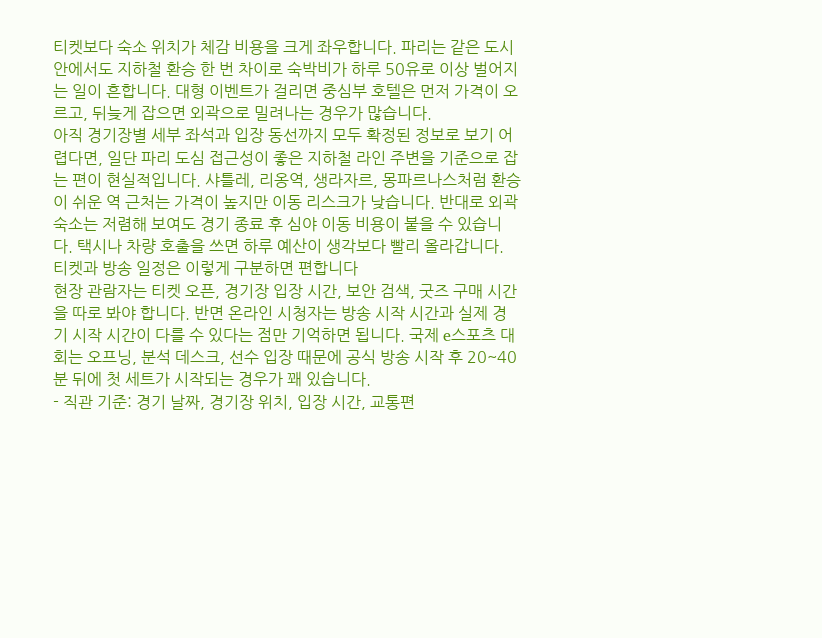티켓보다 숙소 위치가 체감 비용을 크게 좌우합니다. 파리는 같은 도시 안에서도 지하철 환승 한 번 차이로 숙박비가 하루 50유로 이상 벌어지는 일이 흔합니다. 대형 이벤트가 걸리면 중심부 호텔은 먼저 가격이 오르고, 뒤늦게 잡으면 외곽으로 밀려나는 경우가 많습니다.
아직 경기장별 세부 좌석과 입장 동선까지 모두 확정된 정보로 보기 어렵다면, 일단 파리 도심 접근성이 좋은 지하철 라인 주변을 기준으로 잡는 편이 현실적입니다. 샤틀레, 리옹역, 생라자르, 몽파르나스처럼 환승이 쉬운 역 근처는 가격이 높지만 이동 리스크가 낮습니다. 반대로 외곽 숙소는 저렴해 보여도 경기 종료 후 심야 이동 비용이 붙을 수 있습니다. 택시나 차량 호출을 쓰면 하루 예산이 생각보다 빨리 올라갑니다.
티켓과 방송 일정은 이렇게 구분하면 편합니다
현장 관람자는 티켓 오픈, 경기장 입장 시간, 보안 검색, 굿즈 구매 시간을 따로 봐야 합니다. 반면 온라인 시청자는 방송 시작 시간과 실제 경기 시작 시간이 다를 수 있다는 점만 기억하면 됩니다. 국제 e스포츠 대회는 오프닝, 분석 데스크, 선수 입장 때문에 공식 방송 시작 후 20~40분 뒤에 첫 세트가 시작되는 경우가 꽤 있습니다.
- 직관 기준: 경기 날짜, 경기장 위치, 입장 시간, 교통편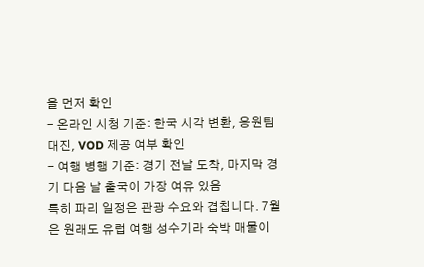을 먼저 확인
- 온라인 시청 기준: 한국 시각 변환, 응원팀 대진, VOD 제공 여부 확인
- 여행 병행 기준: 경기 전날 도착, 마지막 경기 다음 날 출국이 가장 여유 있음
특히 파리 일정은 관광 수요와 겹칩니다. 7월은 원래도 유럽 여행 성수기라 숙박 매물이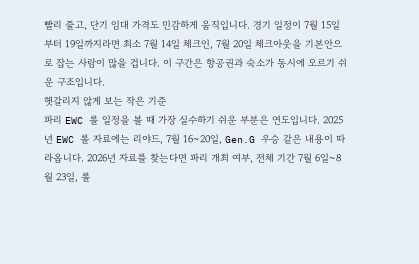빨리 줄고, 단기 임대 가격도 민감하게 움직입니다. 경기 일정이 7월 15일부터 19일까지라면 최소 7월 14일 체크인, 7월 20일 체크아웃을 기본안으로 잡는 사람이 많을 겁니다. 이 구간은 항공권과 숙소가 동시에 오르기 쉬운 구조입니다.
헷갈리지 않게 보는 작은 기준
파리 EWC 롤 일정을 볼 때 가장 실수하기 쉬운 부분은 연도입니다. 2025년 EWC 롤 자료에는 리야드, 7월 16~20일, Gen.G 우승 같은 내용이 따라옵니다. 2026년 자료를 찾는다면 파리 개최 여부, 전체 기간 7월 6일~8월 23일, 롤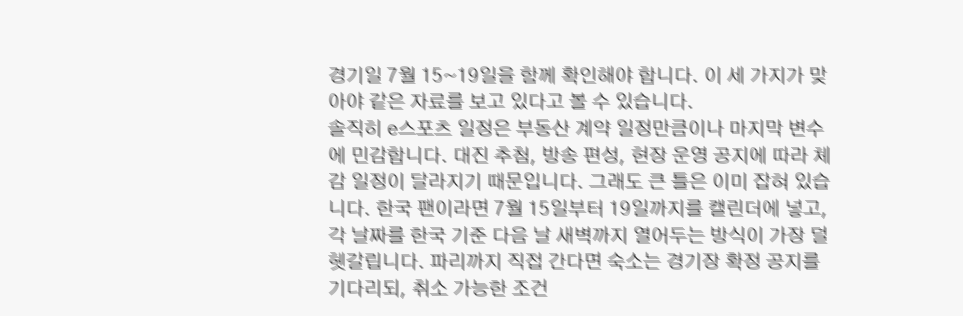경기일 7월 15~19일을 함께 확인해야 합니다. 이 세 가지가 맞아야 같은 자료를 보고 있다고 볼 수 있습니다.
솔직히 e스포츠 일정은 부동산 계약 일정만큼이나 마지막 변수에 민감합니다. 대진 추첨, 방송 편성, 현장 운영 공지에 따라 체감 일정이 달라지기 때문입니다. 그래도 큰 틀은 이미 잡혀 있습니다. 한국 팬이라면 7월 15일부터 19일까지를 캘린더에 넣고, 각 날짜를 한국 기준 다음 날 새벽까지 열어두는 방식이 가장 덜 헷갈립니다. 파리까지 직접 간다면 숙소는 경기장 확정 공지를 기다리되, 취소 가능한 조건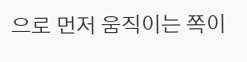으로 먼저 움직이는 쪽이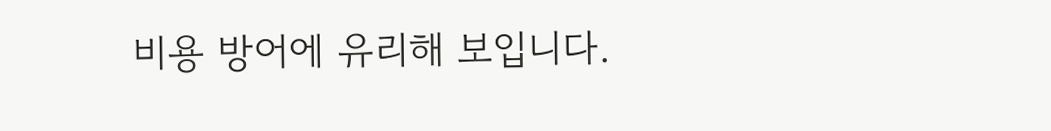비용 방어에 유리해 보입니다.